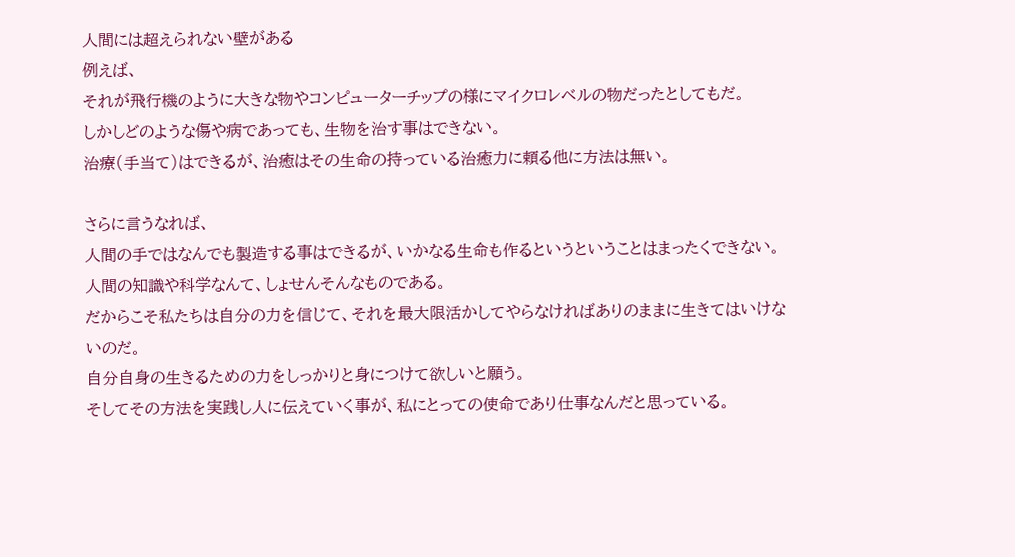人間には超えられない壁がある
例えば、
それが飛行機のように大きな物やコンピューターチップの様にマイクロレベルの物だったとしてもだ。
しかしどのような傷や病であっても、生物を治す事はできない。
治療(手当て)はできるが、治癒はその生命の持っている治癒力に頼る他に方法は無い。

さらに言うなれば、
人間の手ではなんでも製造する事はできるが、いかなる生命も作るというということはまったくできない。
人間の知識や科学なんて、しょせんそんなものである。
だからこそ私たちは自分の力を信じて、それを最大限活かしてやらなければありのままに生きてはいけないのだ。
自分自身の生きるための力をしっかりと身につけて欲しいと願う。
そしてその方法を実践し人に伝えていく事が、私にとっての使命であり仕事なんだと思っている。